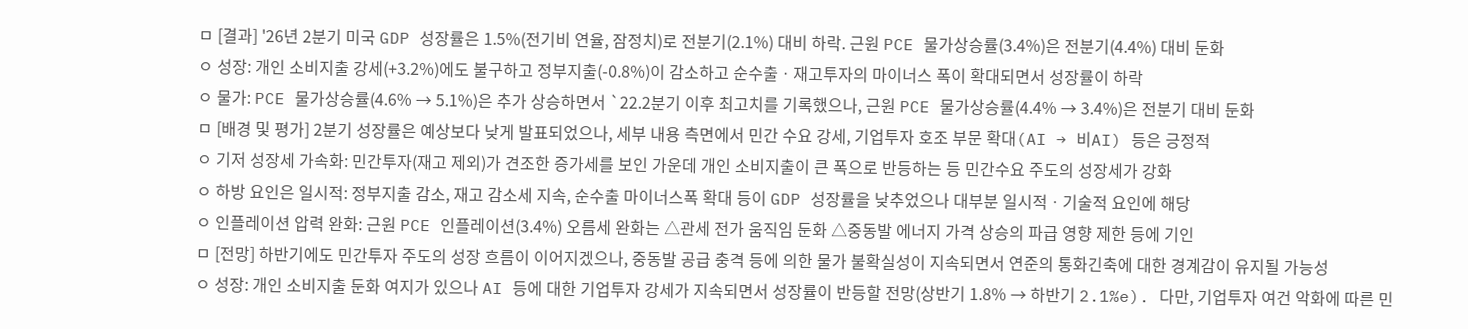ㅁ [결과] '26년 2분기 미국 GDP 성장률은 1.5%(전기비 연율, 잠정치)로 전분기(2.1%) 대비 하락. 근원 PCE 물가상승률(3.4%)은 전분기(4.4%) 대비 둔화
ㅇ 성장: 개인 소비지출 강세(+3.2%)에도 불구하고 정부지출(-0.8%)이 감소하고 순수출ㆍ재고투자의 마이너스 폭이 확대되면서 성장률이 하락
ㅇ 물가: PCE 물가상승률(4.6% → 5.1%)은 추가 상승하면서 `22.2분기 이후 최고치를 기록했으나, 근원 PCE 물가상승률(4.4% → 3.4%)은 전분기 대비 둔화
ㅁ [배경 및 평가] 2분기 성장률은 예상보다 낮게 발표되었으나, 세부 내용 측면에서 민간 수요 강세, 기업투자 호조 부문 확대(AI → 비AI) 등은 긍정적
ㅇ 기저 성장세 가속화: 민간투자(재고 제외)가 견조한 증가세를 보인 가운데 개인 소비지출이 큰 폭으로 반등하는 등 민간수요 주도의 성장세가 강화
ㅇ 하방 요인은 일시적: 정부지출 감소, 재고 감소세 지속, 순수출 마이너스폭 확대 등이 GDP 성장률을 낮추었으나 대부분 일시적ㆍ기술적 요인에 해당
ㅇ 인플레이션 압력 완화: 근원 PCE 인플레이션(3.4%) 오름세 완화는 △관세 전가 움직임 둔화 △중동발 에너지 가격 상승의 파급 영향 제한 등에 기인
ㅁ [전망] 하반기에도 민간투자 주도의 성장 흐름이 이어지겠으나, 중동발 공급 충격 등에 의한 물가 불확실성이 지속되면서 연준의 통화긴축에 대한 경계감이 유지될 가능성
ㅇ 성장: 개인 소비지출 둔화 여지가 있으나 AI 등에 대한 기업투자 강세가 지속되면서 성장률이 반등할 전망(상반기 1.8% → 하반기 2.1%e). 다만, 기업투자 여건 악화에 따른 민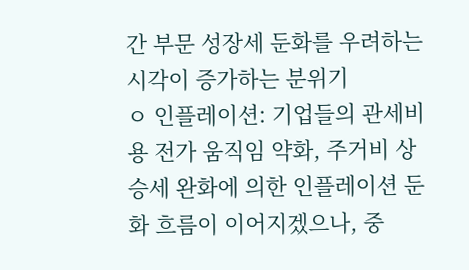간 부문 성장세 둔화를 우려하는 시각이 증가하는 분위기
ㅇ 인플레이션: 기업들의 관세비용 전가 움직임 약화, 주거비 상승세 완화에 의한 인플레이션 둔화 흐름이 이어지겠으나, 중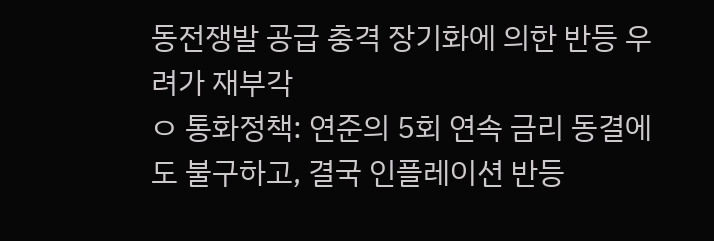동전쟁발 공급 충격 장기화에 의한 반등 우려가 재부각
ㅇ 통화정책: 연준의 5회 연속 금리 동결에도 불구하고, 결국 인플레이션 반등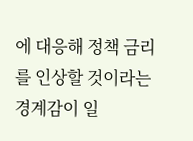에 대응해 정책 금리를 인상할 것이라는 경계감이 일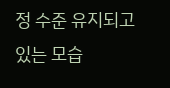정 수준 유지되고 있는 모습